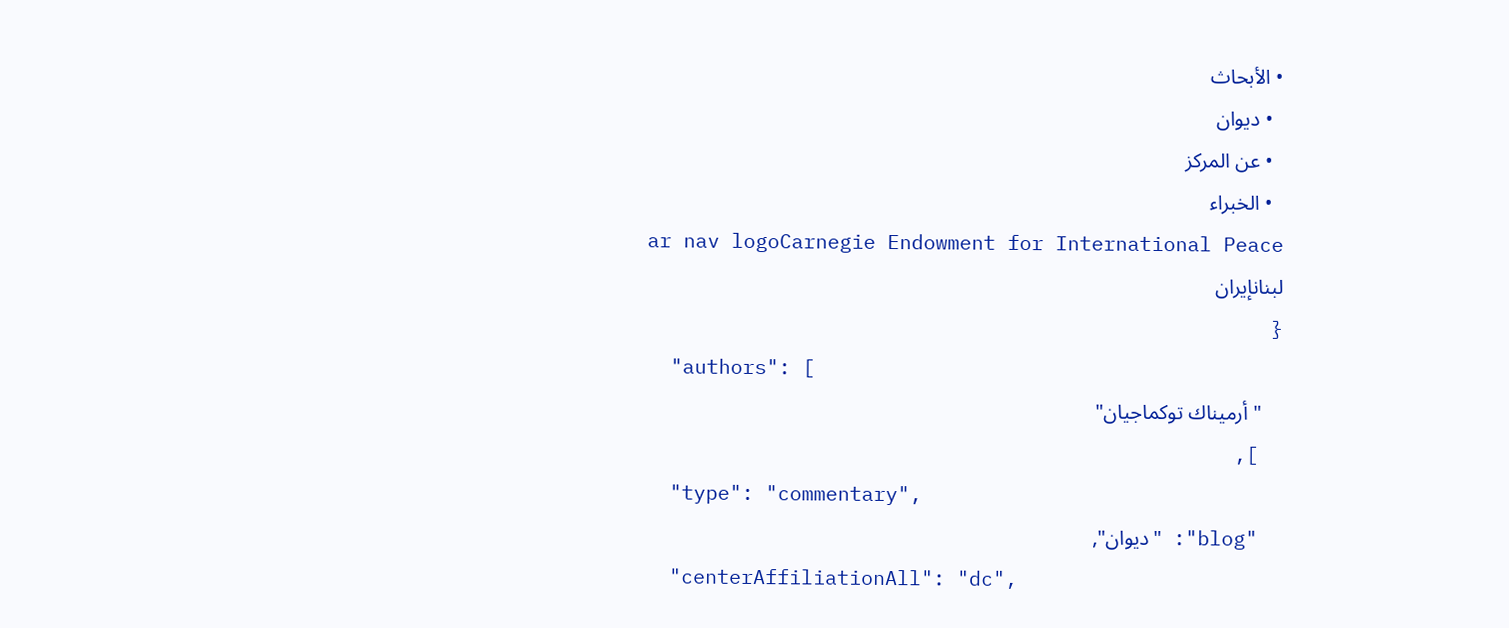• الأبحاث
  • ديوان
  • عن المركز
  • الخبراء
ar nav logoCarnegie Endowment for International Peace
لبنانإيران
{
  "authors": [
    "أرميناك توكماجيان"
  ],
  "type": "commentary",
  "blog": "ديوان",
  "centerAffiliationAll": "dc",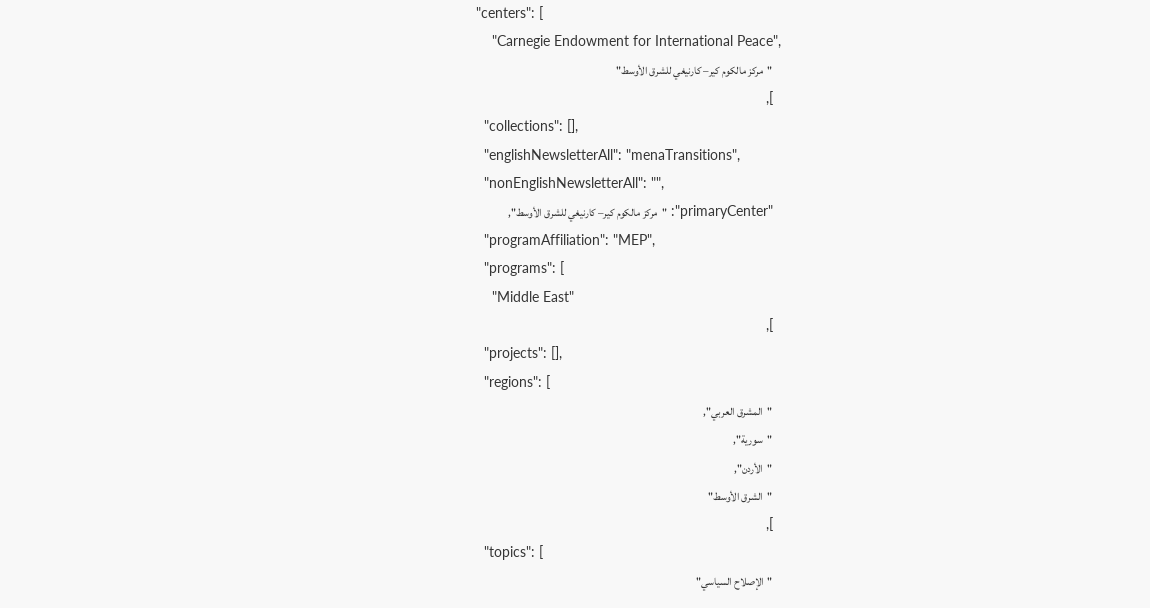"centers": [
    "Carnegie Endowment for International Peace",
    "مركز مالكوم كير– كارنيغي للشرق الأوسط"
  ],
  "collections": [],
  "englishNewsletterAll": "menaTransitions",
  "nonEnglishNewsletterAll": "",
  "primaryCenter": "مركز مالكوم كير– كارنيغي للشرق الأوسط",
  "programAffiliation": "MEP",
  "programs": [
    "Middle East"
  ],
  "projects": [],
  "regions": [
    "المشرق العربي",
    "سورية",
    "الأردن",
    "الشرق الأوسط"
  ],
  "topics": [
    "الإصلاح السياسي"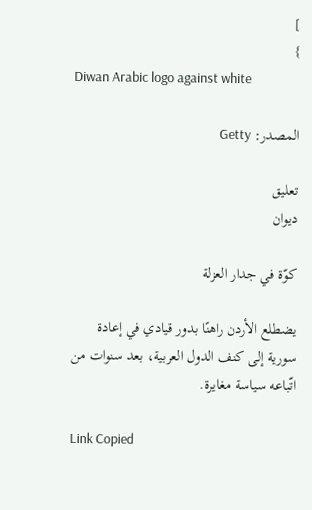]
}
Diwan Arabic logo against white

المصدر: Getty

تعليق
ديوان

كوّة في جدار العزلة

يضطلع الأردن راهنًا بدور قيادي في إعادة سورية إلى كنف الدول العربية، بعد سنوات من اتّباعه سياسة مغايرة.

Link Copied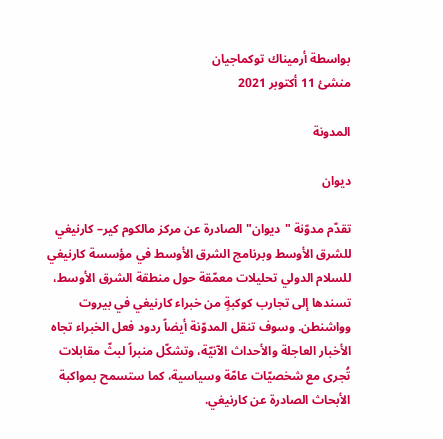بواسطة أرميناك توكماجيان
منشئ 11 أكتوبر 2021

المدونة

ديوان

تقدّم مدوّنة "ديوان" الصادرة عن مركز مالكوم كير– كارنيغي للشرق الأوسط وبرنامج الشرق الأوسط في مؤسسة كارنيغي للسلام الدولي تحليلات معمّقة حول منطقة الشرق الأوسط، تسندها إلى تجارب كوكبةٍ من خبراء كارنيغي في بيروت وواشنطن. وسوف تنقل المدوّنة أيضاً ردود فعل الخبراء تجاه الأخبار العاجلة والأحداث الآنيّة، وتشكّل منبراً لبثّ مقابلات تُجرى مع شخصيّات عامّة وسياسية، كما ستسمح بمواكبة الأبحاث الصادرة عن كارنيغي.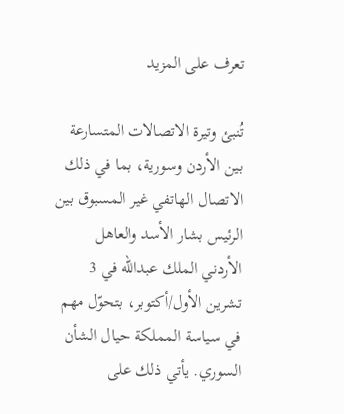تعرف على المزيد

تُنبئ وتيرة الاتصالات المتسارعة بين الأردن وسورية، بما في ذلك الاتصال الهاتفي غير المسبوق بين الرئيس بشار الأسد والعاهل الأردني الملك عبدالله في 3 تشرين الأول/أكتوبر، بتحوّل مهم في سياسة المملكة حيال الشأن السوري. يأتي ذلك على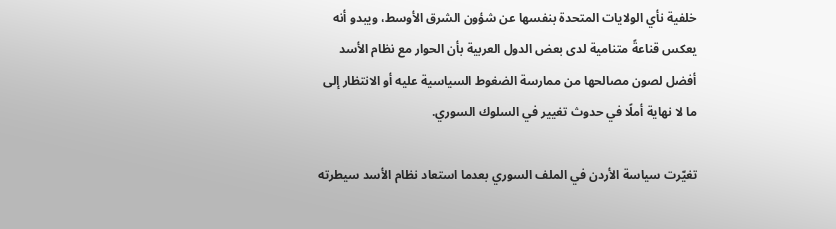خلفية نأي الولايات المتحدة بنفسها عن شؤون الشرق الأوسط، ويبدو أنه يعكس قناعةً متنامية لدى بعض الدول العربية بأن الحوار مع نظام الأسد أفضل لصون مصالحها من ممارسة الضغوط السياسية عليه أو الانتظار إلى ما لا نهاية أملًا في حدوث تغيير في السلوك السوري.

تغيّرت سياسة الأردن في الملف السوري بعدما استعاد نظام الأسد سيطرته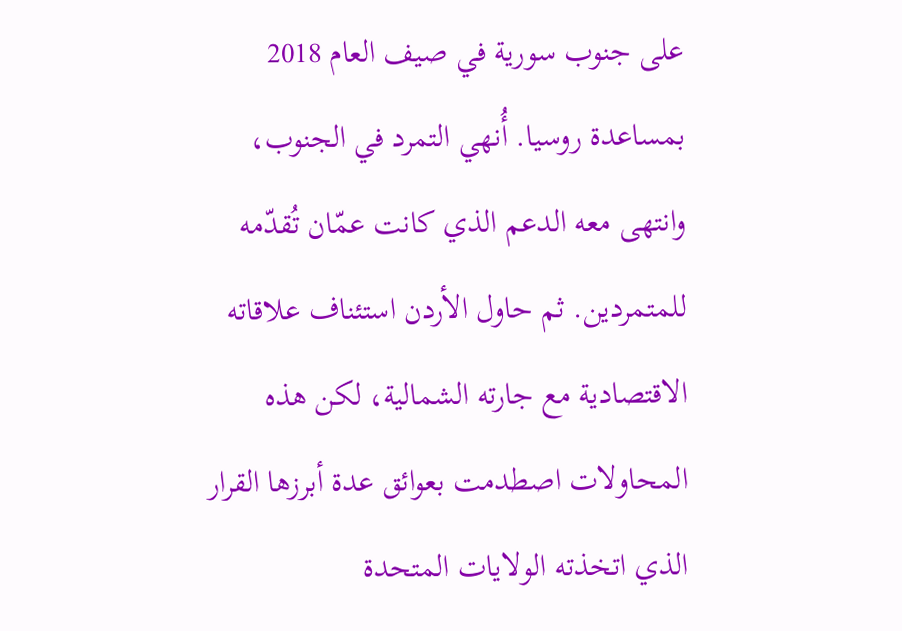على جنوب سورية في صيف العام 2018 بمساعدة روسيا. أُنهي التمرد في الجنوب، وانتهى معه الدعم الذي كانت عمّان تُقدّمه للمتمردين. ثم حاول الأردن استئناف علاقاته الاقتصادية مع جارته الشمالية، لكن هذه المحاولات اصطدمت بعوائق عدة أبرزها القرار الذي اتخذته الولايات المتحدة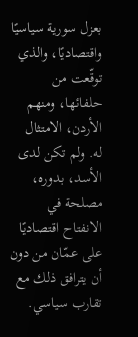بعزل سورية سياسيًا واقتصاديًا، والذي توقّعت من حلفائها، ومنهم الأردن، الامتثال له. ولم تكن لدى الأسد، بدوره، مصلحة في الانفتاح اقتصاديًا على عمّان من دون أن يترافق ذلك مع تقارب سياسي.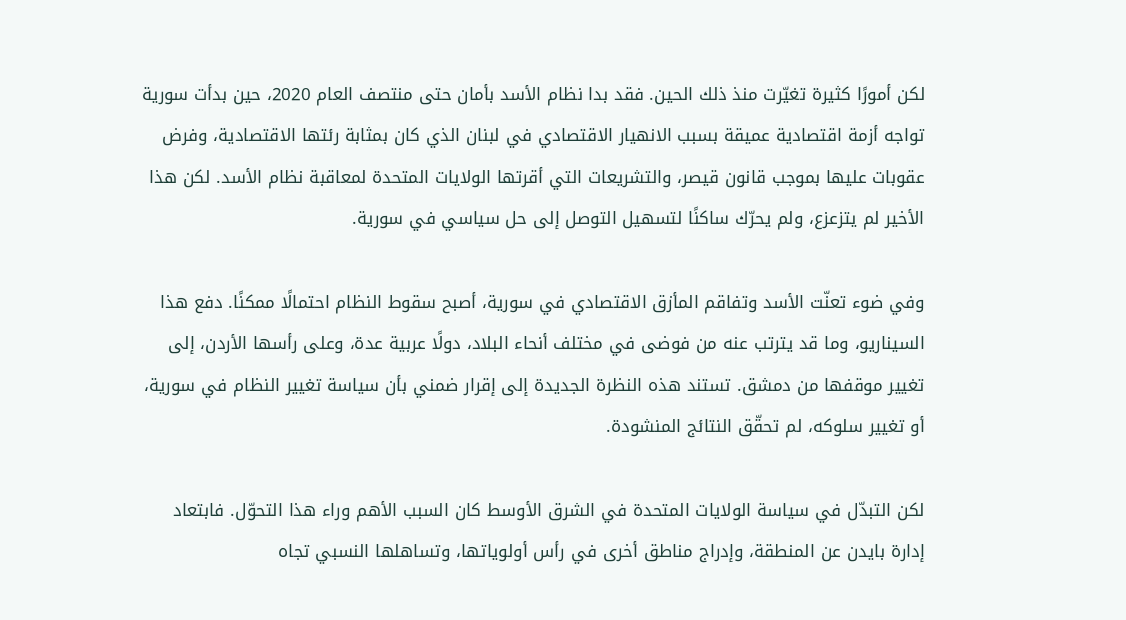لكن أمورًا كثيرة تغيّرت منذ ذلك الحين. فقد بدا نظام الأسد بأمان حتى منتصف العام 2020، حين بدأت سورية تواجه أزمة اقتصادية عميقة بسبب الانهيار الاقتصادي في لبنان الذي كان بمثابة رئتها الاقتصادية، وفرض عقوبات عليها بموجب قانون قيصر، والتشريعات التي أقرتها الولايات المتحدة لمعاقبة نظام الأسد. لكن هذا الأخير لم يتزعزع، ولم يحرّك ساكنًا لتسهيل التوصل إلى حل سياسي في سورية.

وفي ضوء تعنّت الأسد وتفاقم المأزق الاقتصادي في سورية، أصبح سقوط النظام احتمالًا ممكنًا. دفع هذا السيناريو، وما قد يترتب عنه من فوضى في مختلف أنحاء البلاد، دولًا عربية عدة، وعلى رأسها الأردن، إلى تغيير موقفها من دمشق. تستند هذه النظرة الجديدة إلى إقرار ضمني بأن سياسة تغيير النظام في سورية، أو تغيير سلوكه، لم تحقّق النتائج المنشودة.

لكن التبدّل في سياسة الولايات المتحدة في الشرق الأوسط كان السبب الأهم وراء هذا التحوّل. فابتعاد إدارة بايدن عن المنطقة، وإدراج مناطق أخرى في رأس أولوياتها، وتساهلها النسبي تجاه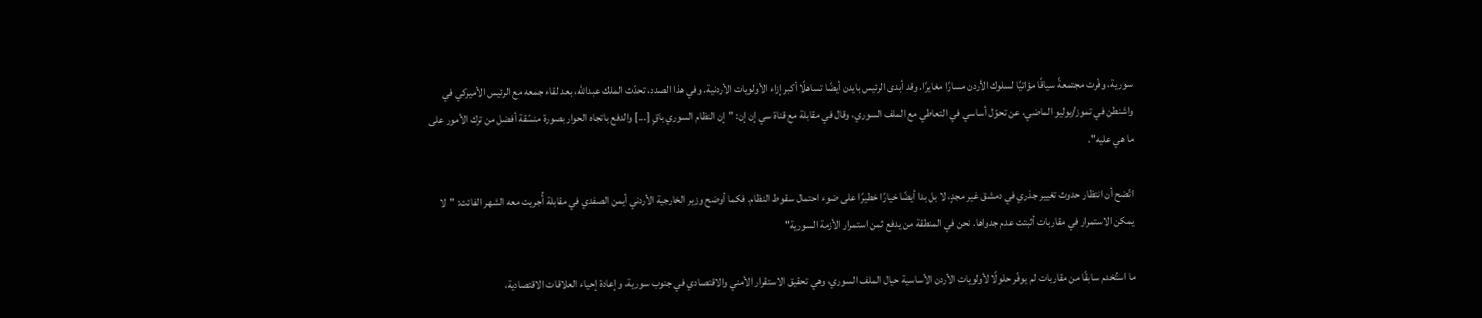سورية، وفّرت مجتمعةً سياقًا مؤاتيًا لسلوك الأردن مسارًا مغايرًا. وقد أبدى الرئيس بايدن أيضًا تساهلًا أكبر إزاء الأولويات الأردنية. وفي هذا الصدد، تحدّث الملك عبدالله، بعد لقاء جمعه مع الرئيس الأميركي في واشنطن في تموز/يوليو الماضي، عن تحوّل أساسي في التعاطي مع الملف السوري، وقال في مقابلة مع قناة سي إن إن: "إن النظام السوري باقٍ [...] والدفع باتجاه الحوار بصورة منسّقة أفضل من ترك الأمور على ما هي عليه".

اتّضح أن انتظار حدوث تغيير جذري في دمشق غير مجدٍ، لا بل بدا أيضًا خيارًا خطيرًا على ضوء احتمال سقوط النظام. فكما أوضح وزير الخارجية الأردني أيمن الصفدي في مقابلة أُجريت معه الشهر الفائت: "لا يمكن الاستمرار في مقاربات أثبتت عدم جدواها. نحن في المنطقة من يدفع ثمن استمرار الأزمة السورية"

ما استُخدم سابقًا من مقاربات لم يوفّر حلولًا لأولويات الأردن الأساسية حيال الملف السوري، وهي تحقيق الاستقرار الأمني والاقتصادي في جنوب سورية، وإعادة إحياء العلاقات الاقتصادية،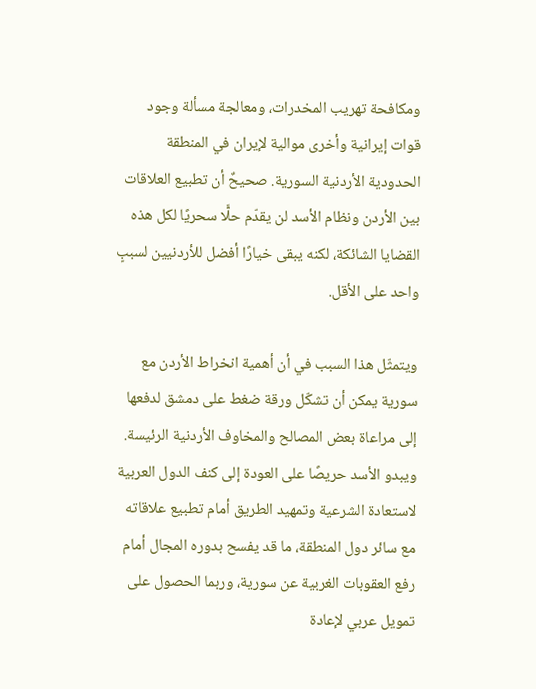ومكافحة تهريب المخدرات، ومعالجة مسألة وجود قوات إيرانية وأخرى موالية لإيران في المنطقة الحدودية الأردنية السورية. صحيحٌ أن تطبيع العلاقات بين الأردن ونظام الأسد لن يقدّم حلًّا سحريًا لكل هذه القضايا الشائكة، لكنه يبقى خيارًا أفضل للأردنيين لسببٍ واحد على الأقل.

ويتمثّل هذا السبب في أن أهمية انخراط الأردن مع سورية يمكن أن تشكّل ورقة ضغط على دمشق لدفعها إلى مراعاة بعض المصالح والمخاوف الأردنية الرئيسة. ويبدو الأسد حريصًا على العودة إلى كنف الدول العربية لاستعادة الشرعية وتمهيد الطريق أمام تطبيع علاقاته مع سائر دول المنطقة، ما قد يفسح بدوره المجال أمام رفع العقوبات الغربية عن سورية، وربما الحصول على تمويل عربي لإعادة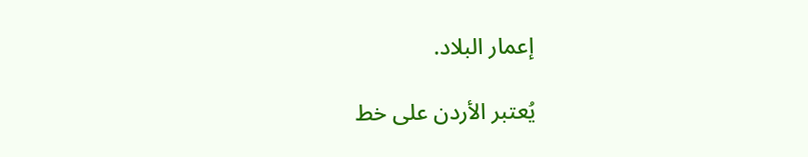إعمار البلاد.

يُعتبر الأردن على خط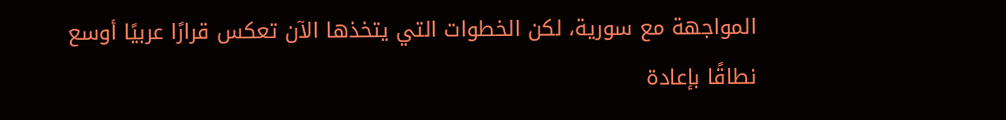المواجهة مع سورية، لكن الخطوات التي يتخذها الآن تعكس قرارًا عربيًا أوسع نطاقًا بإعادة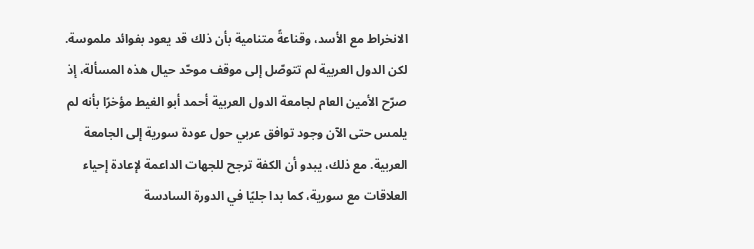الانخراط مع الأسد، وقناعةً متنامية بأن ذلك قد يعود بفوائد ملموسة. لكن الدول العربية لم تتوصّل إلى موقف موحّد حيال هذه المسألة، إذ صرّح الأمين العام لجامعة الدول العربية أحمد أبو الغيط مؤخرًا بأنه لم يلمس حتى الآن وجود توافق عربي حول عودة سورية إلى الجامعة العربية. مع ذلك، يبدو أن الكفة ترجح للجهات الداعمة لإعادة إحياء العلاقات مع سورية، كما بدا جليًا في الدورة السادسة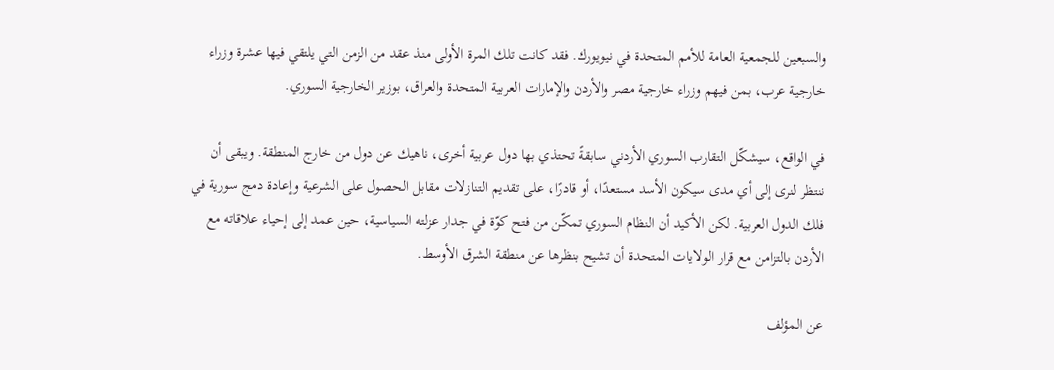والسبعين للجمعية العامة للأمم المتحدة في نيويورك. فقد كانت تلك المرة الأولى منذ عقد من الزمن التي يلتقي فيها عشرة وزراء خارجية عرب، بمن فيهم وزراء خارجية مصر والأردن والإمارات العربية المتحدة والعراق، بوزير الخارجية السوري.

في الواقع، سيشكّل التقارب السوري الأردني سابقةً تحتذي بها دول عربية أخرى، ناهيك عن دول من خارج المنطقة. ويبقى أن ننتظر لنرى إلى أي مدى سيكون الأسد مستعدًا، أو قادرًا، على تقديم التنازلات مقابل الحصول على الشرعية وإعادة دمج سورية في فلك الدول العربية. لكن الأكيد أن النظام السوري تمكّن من فتح كوّة في جدار عزلته السياسية، حين عمد إلى إحياء علاقاته مع الأردن بالتزامن مع قرار الولايات المتحدة أن تشيح بنظرها عن منطقة الشرق الأوسط.

عن المؤلف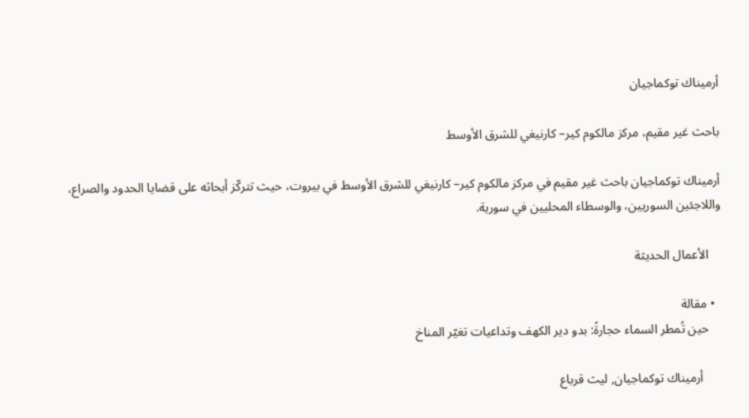أرميناك توكماجيان

باحث غير مقيم، مركز مالكوم كير– كارنيغي للشرق الأوسط

أرميناك توكماجيان باحث غير مقيم في مركز مالكوم كير– كارنيغي للشرق الأوسط في بيروت، حيث تتركّز أبحاثه على قضايا الحدود والصراع، واللاجئين السوريين، والوسطاء المحليين في سورية.

    الأعمال الحديثة

  • مقالة
    حين تُمطر السماء حجارةً: بدو دير الكهف وتداعيات تغيّر المناخ

      أرميناك توكماجيان, ليث قرباع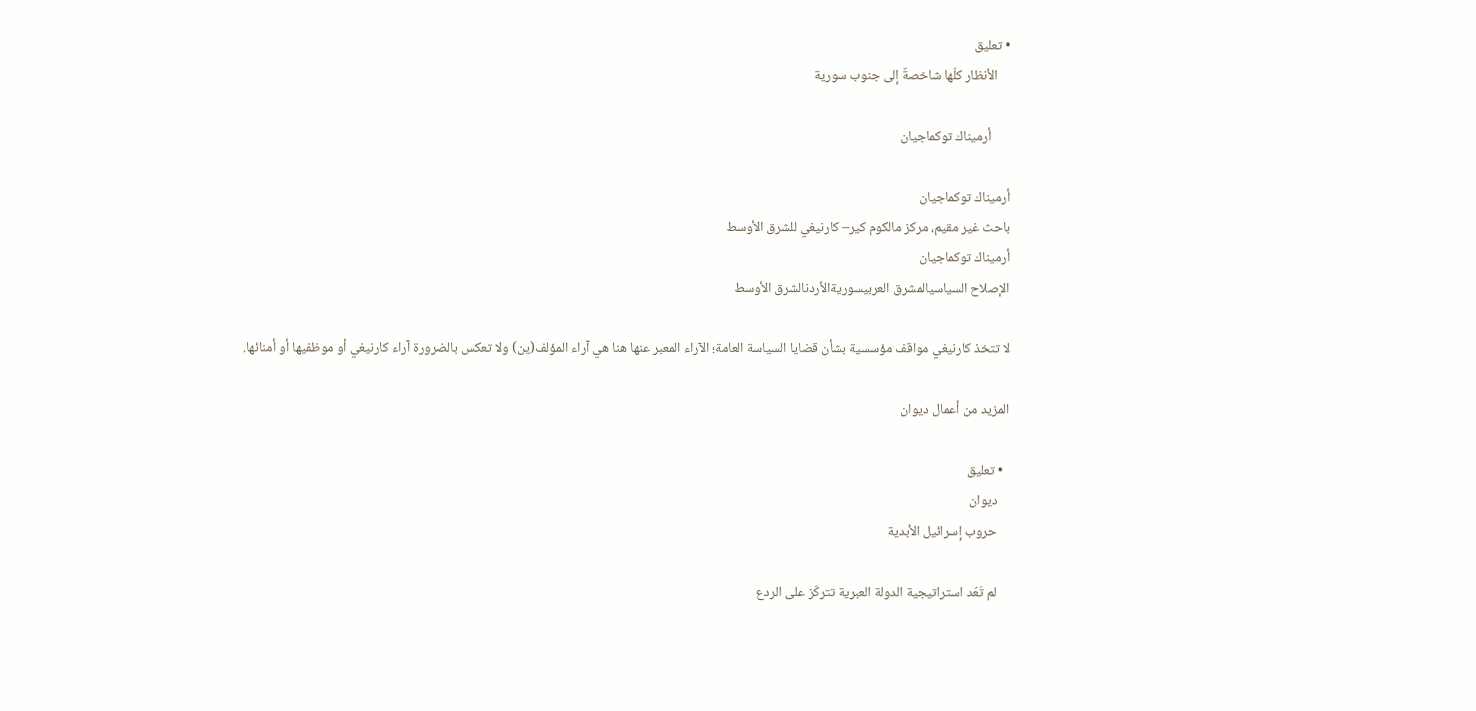• تعليق
    الأنظار كلّها شاخصةٌ إلى جنوب سورية

      أرميناك توكماجيان

أرميناك توكماجيان
باحث غير مقيم، مركز مالكوم كير– كارنيغي للشرق الأوسط
أرميناك توكماجيان
الإصلاح السياسيالمشرق العربيسوريةالأردنالشرق الأوسط

لا تتخذ كارنيغي مواقف مؤسسية بشأن قضايا السياسة العامة؛ الآراء المعبر عنها هنا هي آراء المؤلف(ين) ولا تعكس بالضرورة آراء كارنيغي أو موظفيها أو أمنائها.

المزيد من أعمال ديوان

  • تعليق
    ديوان
    حروب إسرائيل الأبدية

    لم تَعُد استراتيجية الدولة العبرية تتركّز على الردع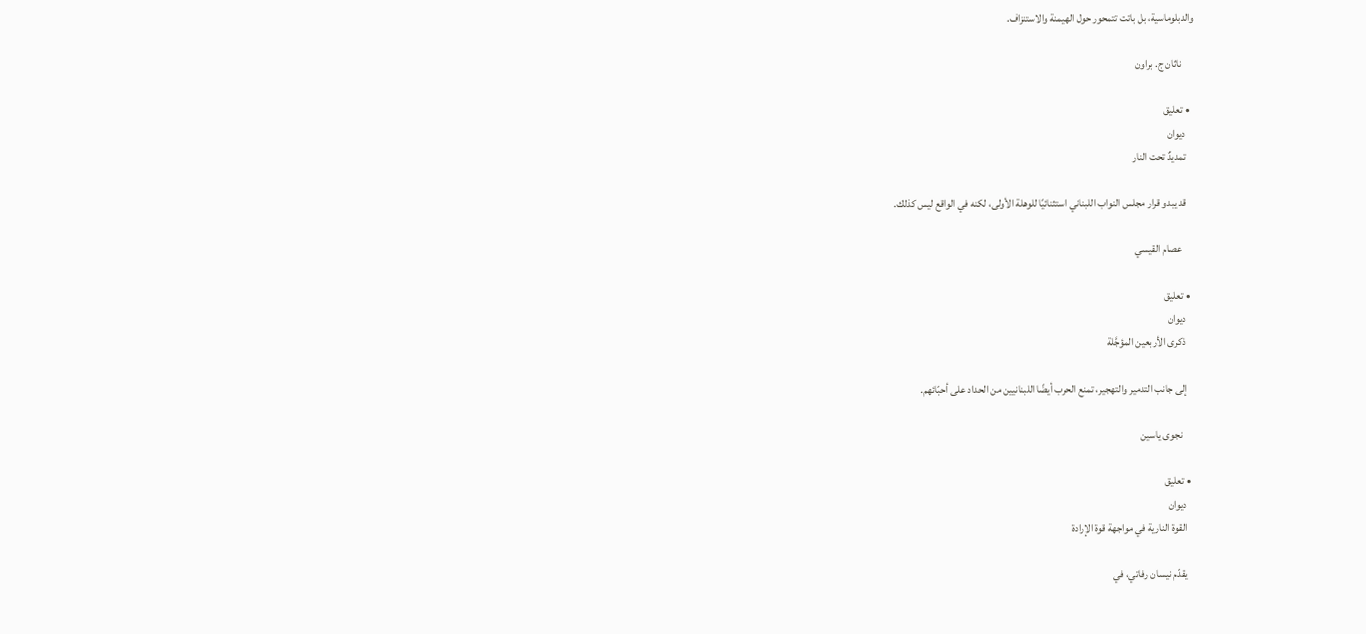والدبلوماسية، بل باتت تتمحور حول الهيمنة والاستنزاف.

      ناثان ج. براون

  • تعليق
    ديوان
    تمديدٌ تحت النار

    قد يبدو قرار مجلس النواب اللبناني استثنائيًا للوهلة الأولى، لكنه في الواقع ليس كذلك.

      عصام القيسي

  • تعليق
    ديوان
    ذكرى الأربعين المؤجَّلة

    إلى جانب التدمير والتهجير، تمنع الحرب أيضًا اللبنانيين من الحداد على أحبّائهم.

      نجوى ياسين

  • تعليق
    ديوان
    القوة النارية في مواجهة قوة الإرادة

    يقدّم نيسان رفاتي، في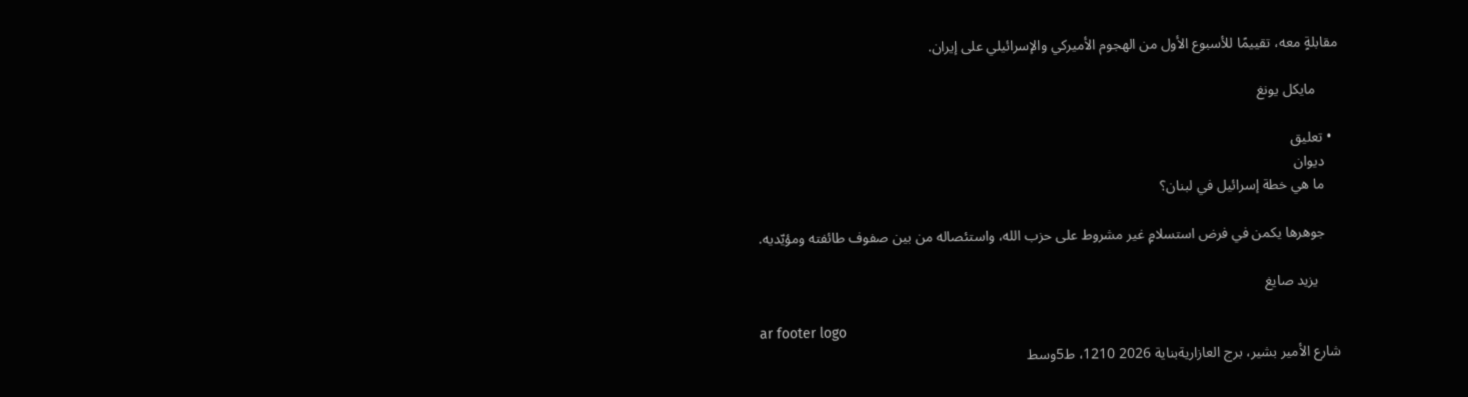مقابلةٍ معه، تقييمًا للأسبوع الأول من الهجوم الأميركي والإسرائيلي على إيران.

      مايكل يونغ

  • تعليق
    ديوان
    ما هي خطة إسرائيل في لبنان؟

    جوهرها يكمن في فرض استسلامٍ غير مشروط على حزب الله، واستئصاله من بين صفوف طائفته ومؤيّديه.

      يزيد صايغ

ar footer logo
شارع الأمير بشير، برج العازاريةبناية 2026 1210، ط5وسط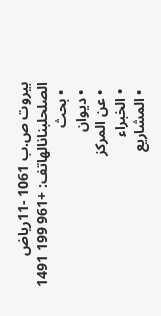بيروت ص.ب 1061 -11رياض الصلحلبنانالهاتف: +961 199 1491
  • بحث
  • ديوان
  • عن المركز
  • الخبراء
  • المشاريع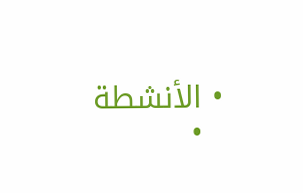• الأنشطة
  •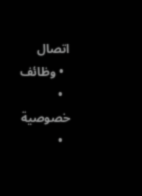اتصال
  • وظائف
  • خصوصية
  •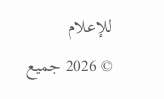للإعلام
© 2026 جميع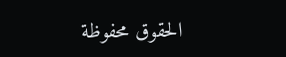الحقوق محفوظة